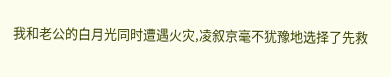我和老公的白月光同时遭遇火灾,凌叙京毫不犹豫地选择了先救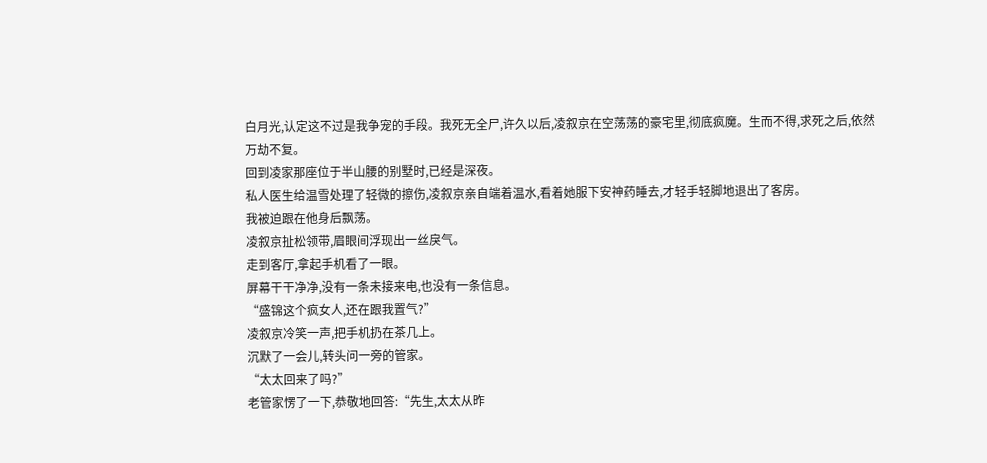白月光,认定这不过是我争宠的手段。我死无全尸,许久以后,凌叙京在空荡荡的豪宅里,彻底疯魔。生而不得,求死之后,依然万劫不复。
回到凌家那座位于半山腰的别墅时,已经是深夜。
私人医生给温雪处理了轻微的擦伤,凌叙京亲自端着温水,看着她服下安神药睡去,才轻手轻脚地退出了客房。
我被迫跟在他身后飘荡。
凌叙京扯松领带,眉眼间浮现出一丝戾气。
走到客厅,拿起手机看了一眼。
屏幕干干净净,没有一条未接来电,也没有一条信息。
“盛锦这个疯女人,还在跟我置气?”
凌叙京冷笑一声,把手机扔在茶几上。
沉默了一会儿,转头问一旁的管家。
“太太回来了吗?”
老管家愣了一下,恭敬地回答:“先生,太太从昨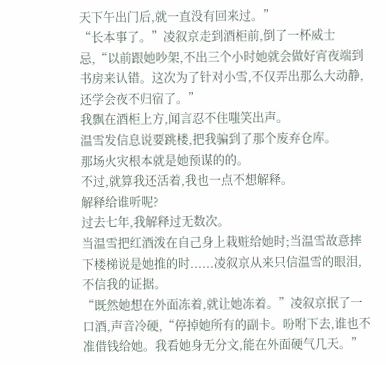天下午出门后,就一直没有回来过。”
“长本事了。”凌叙京走到酒柜前,倒了一杯威士忌,“以前跟她吵架,不出三个小时她就会做好宵夜端到书房来认错。这次为了针对小雪,不仅弄出那么大动静,还学会夜不归宿了。”
我飘在酒柜上方,闻言忍不住嗤笑出声。
温雪发信息说要跳楼,把我骗到了那个废弃仓库。
那场火灾根本就是她预谋的的。
不过,就算我还活着,我也一点不想解释。
解释给谁听呢?
过去七年,我解释过无数次。
当温雪把红酒泼在自己身上栽赃给她时;当温雪故意摔下楼梯说是她推的时......凌叙京从来只信温雪的眼泪,不信我的证据。
“既然她想在外面冻着,就让她冻着。”凌叙京抿了一口酒,声音冷硬,“停掉她所有的副卡。吩咐下去,谁也不准借钱给她。我看她身无分文,能在外面硬气几天。”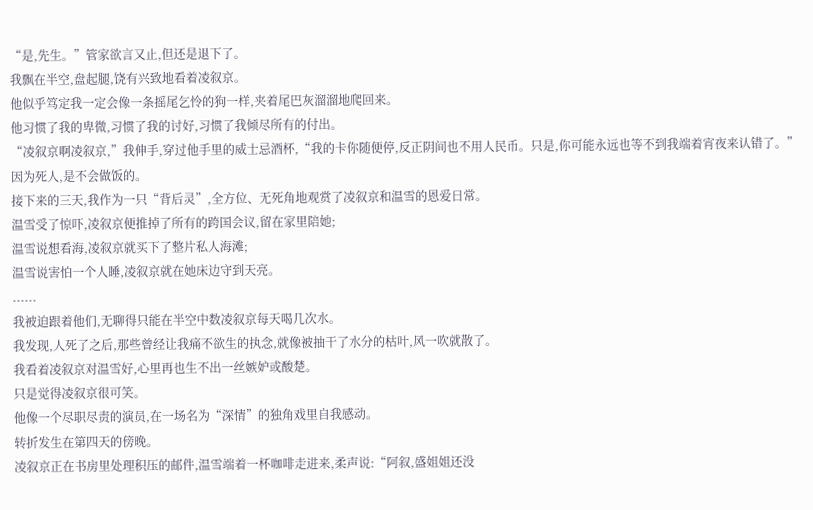“是,先生。”管家欲言又止,但还是退下了。
我飘在半空,盘起腿,饶有兴致地看着凌叙京。
他似乎笃定我一定会像一条摇尾乞怜的狗一样,夹着尾巴灰溜溜地爬回来。
他习惯了我的卑微,习惯了我的讨好,习惯了我倾尽所有的付出。
“凌叙京啊凌叙京,”我伸手,穿过他手里的威士忌酒杯,“我的卡你随便停,反正阴间也不用人民币。只是,你可能永远也等不到我端着宵夜来认错了。”
因为死人,是不会做饭的。
接下来的三天,我作为一只“背后灵”,全方位、无死角地观赏了凌叙京和温雪的恩爱日常。
温雪受了惊吓,凌叙京便推掉了所有的跨国会议,留在家里陪她;
温雪说想看海,凌叙京就买下了整片私人海滩;
温雪说害怕一个人睡,凌叙京就在她床边守到天亮。
......
我被迫跟着他们,无聊得只能在半空中数凌叙京每天喝几次水。
我发现,人死了之后,那些曾经让我痛不欲生的执念,就像被抽干了水分的枯叶,风一吹就散了。
我看着凌叙京对温雪好,心里再也生不出一丝嫉妒或酸楚。
只是觉得凌叙京很可笑。
他像一个尽职尽责的演员,在一场名为“深情”的独角戏里自我感动。
转折发生在第四天的傍晚。
凌叙京正在书房里处理积压的邮件,温雪端着一杯咖啡走进来,柔声说:“阿叙,盛姐姐还没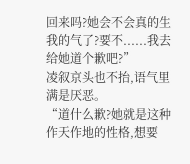回来吗?她会不会真的生我的气了?要不......我去给她道个歉吧?”
凌叙京头也不抬,语气里满是厌恶。
“道什么歉?她就是这种作天作地的性格,想要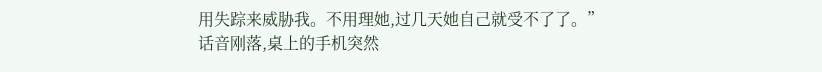用失踪来威胁我。不用理她,过几天她自己就受不了了。”
话音刚落,桌上的手机突然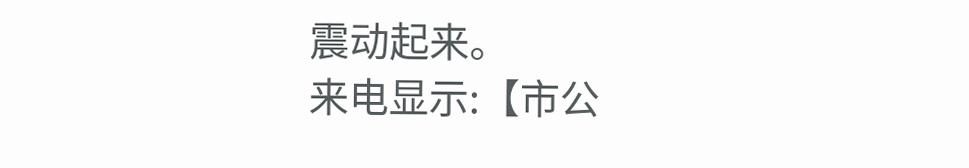震动起来。
来电显示:【市公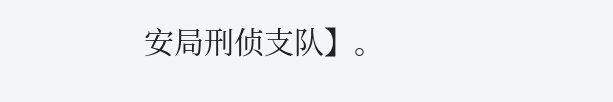安局刑侦支队】。